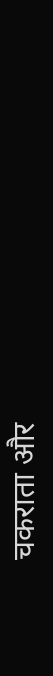चकराता और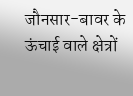जौनसार-बावर के ऊंचाई वाले क्षेत्रों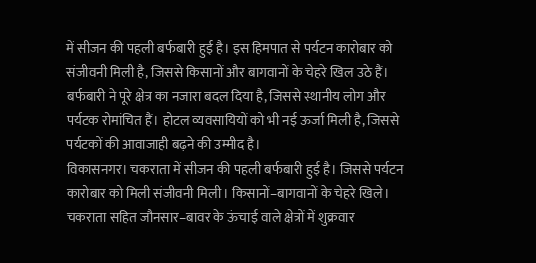में सीजन की पहली बर्फबारी हुई है। इस हिमपात से पर्यटन कारोबार को संजीवनी मिली है, जिससे किसानों और बागवानों के चेहरे खिल उठे हैं।
बर्फबारी ने पूरे क्षेत्र का नजारा बदल दिया है, जिससे स्थानीय लोग और पर्यटक रोमांचित हैं। होटल व्यवसायियों को भी नई ऊर्जा मिली है, जिससे पर्यटकों की आवाजाही बढ़ने की उम्मीद है।
विकासनगर। चकराता में सीजन की पहली बर्फबारी हुई है। जिससे पर्यटन कारोबार को मिली संजीवनी मिली। किसानों–बागवानों के चेहरे खिले। चकराता सहित जौनसार–बावर के ऊंचाई वाले क्षेत्रों में शुक्रवार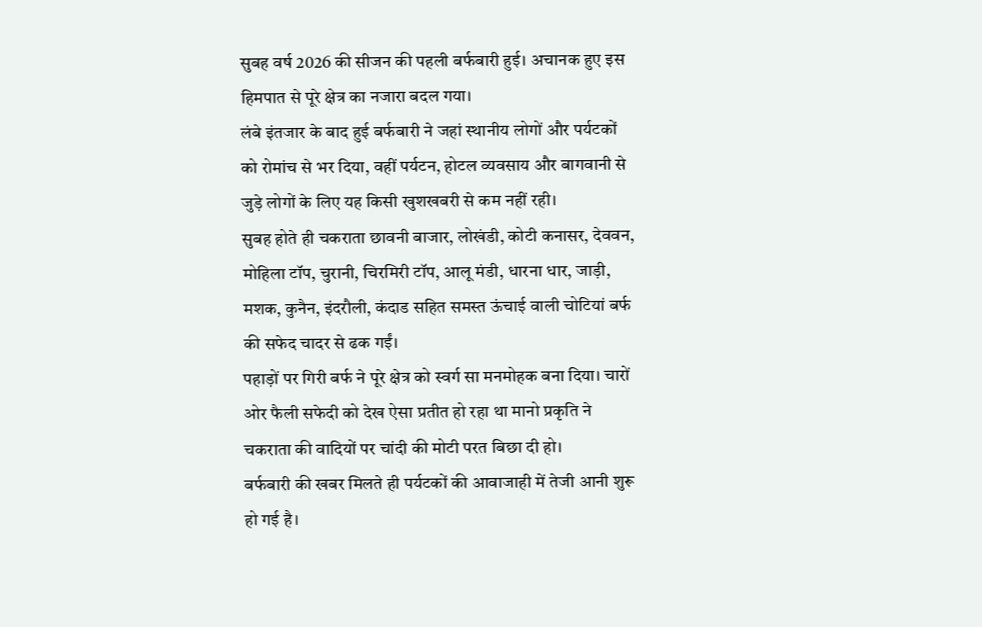सुबह वर्ष 2026 की सीजन की पहली बर्फबारी हुई। अचानक हुए इस हिमपात से पूरे क्षेत्र का नजारा बदल गया।
लंबे इंतजार के बाद हुई बर्फबारी ने जहां स्थानीय लोगों और पर्यटकों को रोमांच से भर दिया, वहीं पर्यटन, होटल व्यवसाय और बागवानी से जुड़े लोगों के लिए यह किसी खुशखबरी से कम नहीं रही।
सुबह होते ही चकराता छावनी बाजार, लोखंडी, कोटी कनासर, देववन, मोहिला टॉप, चुरानी, चिरमिरी टॉप, आलू मंडी, धारना धार, जाड़ी, मशक, कुनैन, इंदरौली, कंदाड सहित समस्त ऊंचाई वाली चोटियां बर्फ की सफेद चादर से ढक गईं।
पहाड़ों पर गिरी बर्फ ने पूरे क्षेत्र को स्वर्ग सा मनमोहक बना दिया। चारों ओर फैली सफेदी को देख ऐसा प्रतीत हो रहा था मानो प्रकृति ने चकराता की वादियों पर चांदी की मोटी परत बिछा दी हो।
बर्फबारी की खबर मिलते ही पर्यटकों की आवाजाही में तेजी आनी शुरू हो गई है।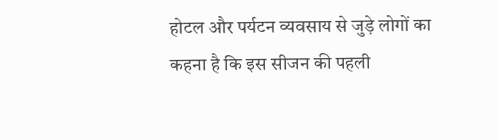होटल और पर्यटन व्यवसाय से जुड़े लोगों का कहना है कि इस सीजन की पहली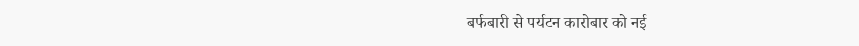बर्फबारी से पर्यटन कारोबार को नई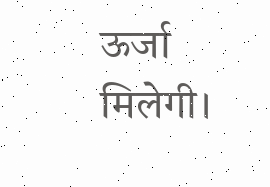ऊर्जा मिलेगी।